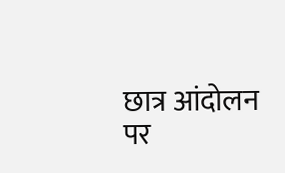छात्र आंदोलन पर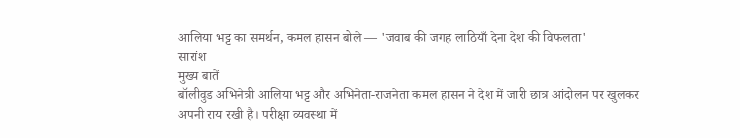आलिया भट्ट का समर्थन, कमल हासन बोले — 'जवाब की जगह लाठियाँ देना देश की विफलता'
सारांश
मुख्य बातें
बॉलीवुड अभिनेत्री आलिया भट्ट और अभिनेता-राजनेता कमल हासन ने देश में जारी छात्र आंदोलन पर खुलकर अपनी राय रखी है। परीक्षा व्यवस्था में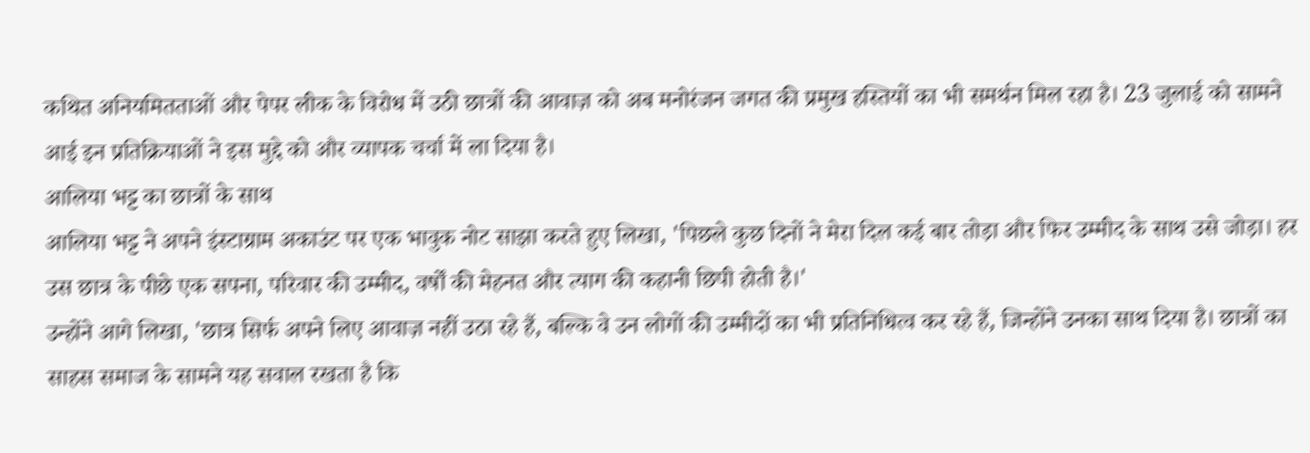कथित अनियमितताओं और पेपर लीक के विरोध में उठी छात्रों की आवाज़ को अब मनोरंजन जगत की प्रमुख हस्तियों का भी समर्थन मिल रहा है। 23 जुलाई को सामने आई इन प्रतिक्रियाओं ने इस मुद्दे को और व्यापक चर्चा में ला दिया है।
आलिया भट्ट का छात्रों के साथ
आलिया भट्ट ने अपने इंस्टाग्राम अकाउंट पर एक भावुक नोट साझा करते हुए लिखा, 'पिछले कुछ दिनों ने मेरा दिल कई बार तोड़ा और फिर उम्मीद के साथ उसे जोड़ा। हर उस छात्र के पीछे एक सपना, परिवार की उम्मीद, वर्षों की मेहनत और त्याग की कहानी छिपी होती है।'
उन्होंने आगे लिखा, 'छात्र सिर्फ अपने लिए आवाज़ नहीं उठा रहे हैं, बल्कि वे उन लोगों की उम्मीदों का भी प्रतिनिधित्व कर रहे हैं, जिन्होंने उनका साथ दिया है। छात्रों का साहस समाज के सामने यह सवाल रखता है कि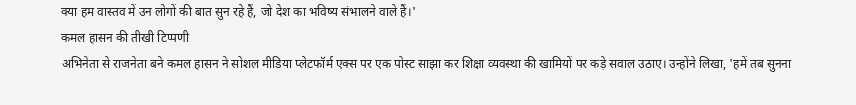क्या हम वास्तव में उन लोगों की बात सुन रहे हैं, जो देश का भविष्य संभालने वाले हैं।'
कमल हासन की तीखी टिप्पणी
अभिनेता से राजनेता बने कमल हासन ने सोशल मीडिया प्लेटफॉर्म एक्स पर एक पोस्ट साझा कर शिक्षा व्यवस्था की खामियों पर कड़े सवाल उठाए। उन्होंने लिखा, 'हमें तब सुनना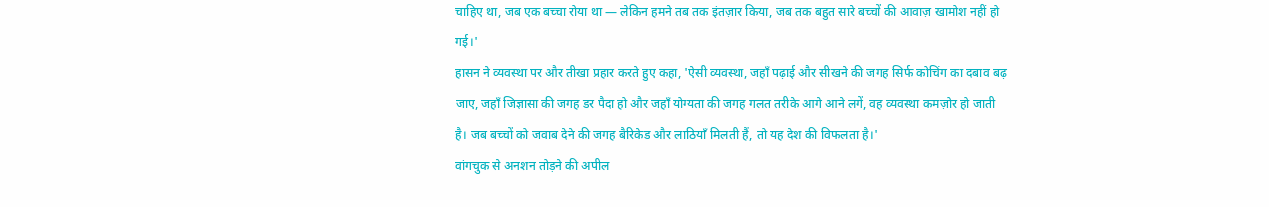चाहिए था, जब एक बच्चा रोया था — लेकिन हमने तब तक इंतज़ार किया, जब तक बहुत सारे बच्चों की आवाज़ खामोश नहीं हो गई।'
हासन ने व्यवस्था पर और तीखा प्रहार करते हुए कहा, 'ऐसी व्यवस्था, जहाँ पढ़ाई और सीखने की जगह सिर्फ कोचिंग का दबाव बढ़ जाए, जहाँ जिज्ञासा की जगह डर पैदा हो और जहाँ योग्यता की जगह गलत तरीके आगे आने लगें, वह व्यवस्था कमज़ोर हो जाती है। जब बच्चों को जवाब देने की जगह बैरिकेड और लाठियाँ मिलती हैं, तो यह देश की विफलता है।'
वांगचुक से अनशन तोड़ने की अपील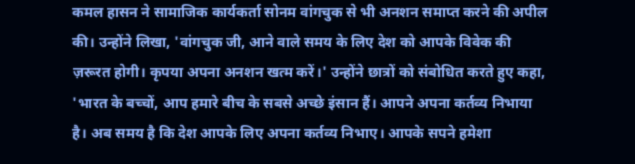कमल हासन ने सामाजिक कार्यकर्ता सोनम वांगचुक से भी अनशन समाप्त करने की अपील की। उन्होंने लिखा, 'वांगचुक जी, आने वाले समय के लिए देश को आपके विवेक की ज़रूरत होगी। कृपया अपना अनशन खत्म करें।' उन्होंने छात्रों को संबोधित करते हुए कहा, 'भारत के बच्चों, आप हमारे बीच के सबसे अच्छे इंसान हैं। आपने अपना कर्तव्य निभाया है। अब समय है कि देश आपके लिए अपना कर्तव्य निभाए। आपके सपने हमेशा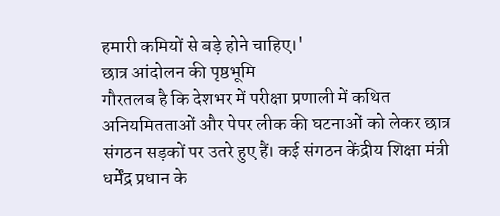हमारी कमियों से बड़े होने चाहिए।'
छात्र आंदोलन की पृष्ठभूमि
गौरतलब है कि देशभर में परीक्षा प्रणाली में कथित अनियमितताओं और पेपर लीक की घटनाओं को लेकर छात्र संगठन सड़कों पर उतरे हुए हैं। कई संगठन केंद्रीय शिक्षा मंत्री धर्मेंद्र प्रधान के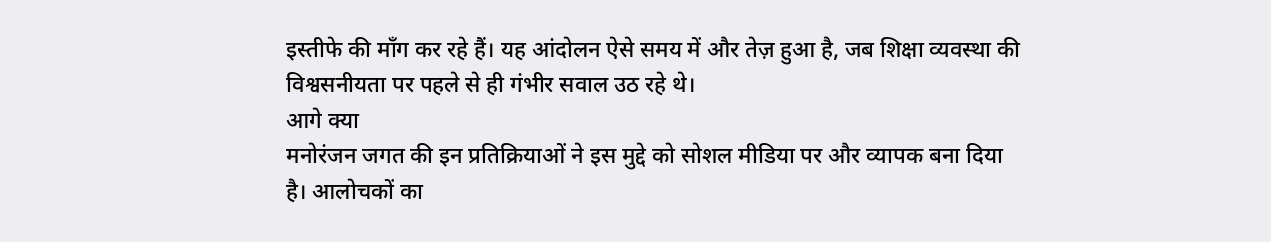इस्तीफे की माँग कर रहे हैं। यह आंदोलन ऐसे समय में और तेज़ हुआ है, जब शिक्षा व्यवस्था की विश्वसनीयता पर पहले से ही गंभीर सवाल उठ रहे थे।
आगे क्या
मनोरंजन जगत की इन प्रतिक्रियाओं ने इस मुद्दे को सोशल मीडिया पर और व्यापक बना दिया है। आलोचकों का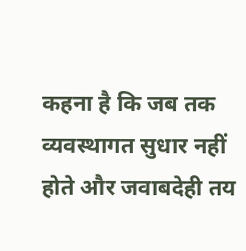कहना है कि जब तक व्यवस्थागत सुधार नहीं होते और जवाबदेही तय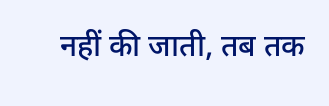नहीं की जाती, तब तक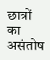छात्रों का असंतोष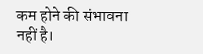कम होने की संभावना नहीं है।